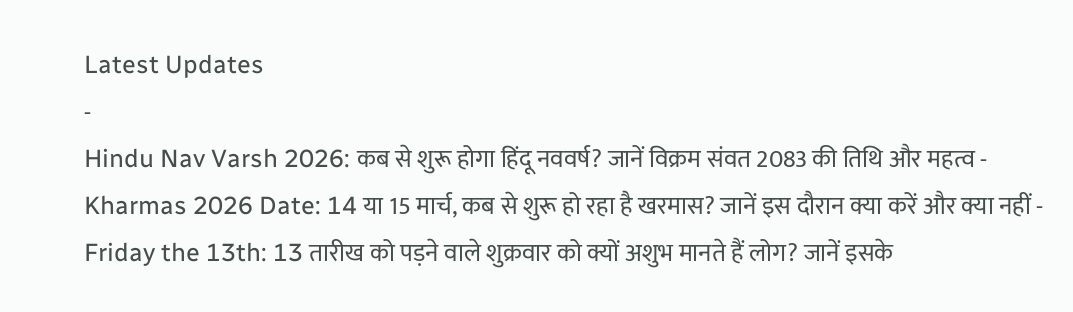Latest Updates
-
Hindu Nav Varsh 2026: कब से शुरू होगा हिंदू नववर्ष? जानें विक्रम संवत 2083 की तिथि और महत्व -
Kharmas 2026 Date: 14 या 15 मार्च, कब से शुरू हो रहा है खरमास? जानें इस दौरान क्या करें और क्या नहीं -
Friday the 13th: 13 तारीख को पड़ने वाले शुक्रवार को क्यों अशुभ मानते हैं लोग? जानें इसके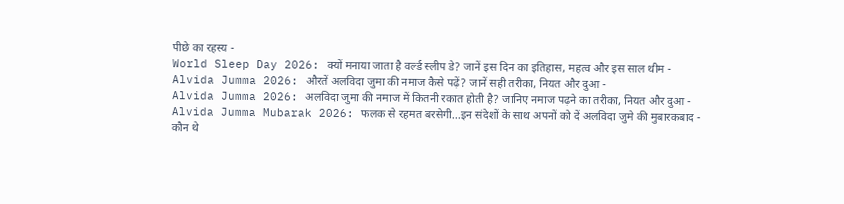पीछे का रहस्य -
World Sleep Day 2026: क्यों मनाया जाता है वर्ल्ड स्लीप डे? जानें इस दिन का इतिहास, महत्व और इस साल थीम -
Alvida Jumma 2026: औरतें अलविदा जुमा की नमाज कैसे पढ़ें? जानें सही तरीका, नियत और दुआ -
Alvida Jumma 2026: अलविदा जुमा की नमाज में कितनी रकात होती है? जानिए नमाज पढ़ने का तरीका, नियत और दुआ -
Alvida Jumma Mubarak 2026: फलक से रहमत बरसेगी...इन संदेशों के साथ अपनों को दें अलविदा जुमे की मुबारकबाद -
कौन थे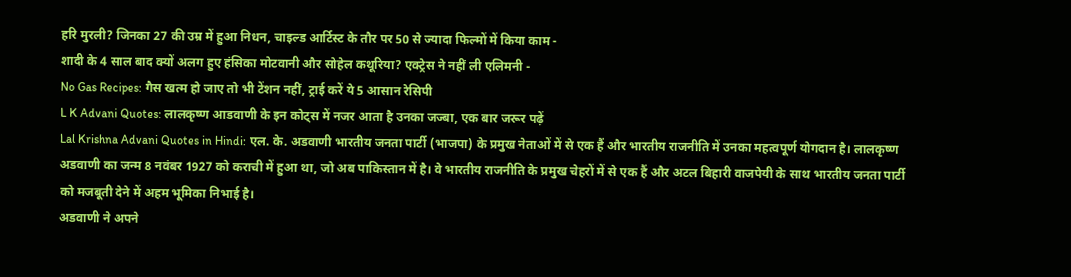हरि मुरली? जिनका 27 की उम्र में हुआ निधन, चाइल्ड आर्टिस्ट के तौर पर 50 से ज्यादा फिल्मों में किया काम -
शादी के 4 साल बाद क्यों अलग हुए हंसिका मोटवानी और सोहेल कथूरिया? एक्ट्रेस ने नहीं ली एलिमनी -
No Gas Recipes: गैस खत्म हो जाए तो भी टेंशन नहीं, ट्राई करें ये 5 आसान रेसिपी
L K Advani Quotes: लालकृष्ण आडवाणी के इन कोट्स में नजर आता है उनका जज्बा, एक बार जरूर पढ़ें
Lal Krishna Advani Quotes in Hindi: एल. के. अडवाणी भारतीय जनता पार्टी (भाजपा) के प्रमुख नेताओं में से एक हैं और भारतीय राजनीति में उनका महत्वपूर्ण योगदान है। लालकृष्ण अडवाणी का जन्म 8 नवंबर 1927 को कराची में हुआ था, जो अब पाकिस्तान में है। वे भारतीय राजनीति के प्रमुख चेहरों में से एक हैं और अटल बिहारी वाजपेयी के साथ भारतीय जनता पार्टी को मजबूती देने में अहम भूमिका निभाई है।
अडवाणी ने अपने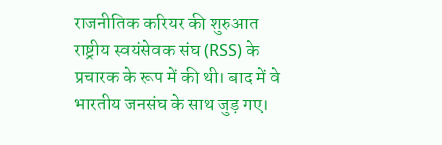राजनीतिक करियर की शुरुआत राष्ट्रीय स्वयंसेवक संघ (RSS) के प्रचारक के रूप में की थी। बाद में वे भारतीय जनसंघ के साथ जुड़ गए।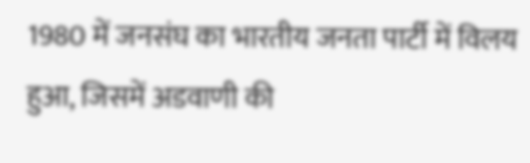1980 में जनसंघ का भारतीय जनता पार्टी में विलय हुआ, जिसमें अडवाणी की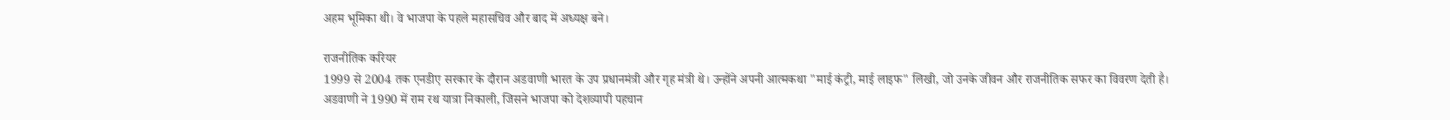अहम भूमिका थी। वे भाजपा के पहले महासचिव और बाद में अध्यक्ष बने।

राजनीतिक करियर
1999 से 2004 तक एनडीए सरकार के दौरान अडवाणी भारत के उप प्रधानमंत्री और गृह मंत्री थे। उन्होंने अपनी आत्मकथा "माई कंट्री, माई लाइफ" लिखी, जो उनके जीवन और राजनीतिक सफर का विवरण देती है।
अडवाणी ने 1990 में राम रथ यात्रा निकाली, जिसने भाजपा को देशव्यापी पहचान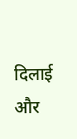दिलाई और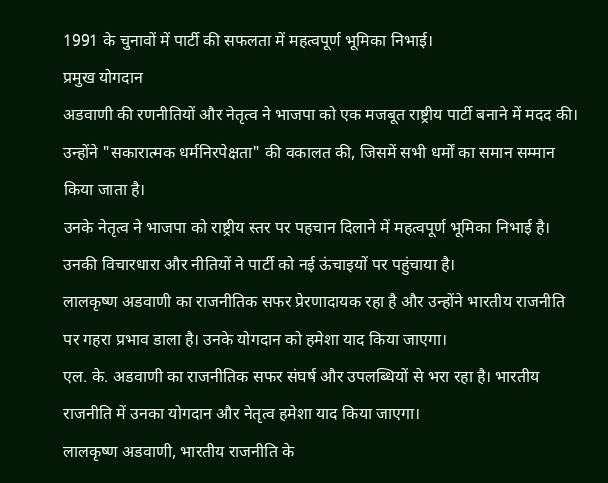1991 के चुनावों में पार्टी की सफलता में महत्वपूर्ण भूमिका निभाई।
प्रमुख योगदान
अडवाणी की रणनीतियों और नेतृत्व ने भाजपा को एक मजबूत राष्ट्रीय पार्टी बनाने में मदद की। उन्होंने "सकारात्मक धर्मनिरपेक्षता" की वकालत की, जिसमें सभी धर्मों का समान सम्मान किया जाता है।
उनके नेतृत्व ने भाजपा को राष्ट्रीय स्तर पर पहचान दिलाने में महत्वपूर्ण भूमिका निभाई है। उनकी विचारधारा और नीतियों ने पार्टी को नई ऊंचाइयों पर पहुंचाया है।
लालकृष्ण अडवाणी का राजनीतिक सफर प्रेरणादायक रहा है और उन्होंने भारतीय राजनीति पर गहरा प्रभाव डाला है। उनके योगदान को हमेशा याद किया जाएगा।
एल. के. अडवाणी का राजनीतिक सफर संघर्ष और उपलब्धियों से भरा रहा है। भारतीय राजनीति में उनका योगदान और नेतृत्व हमेशा याद किया जाएगा।
लालकृष्ण अडवाणी, भारतीय राजनीति के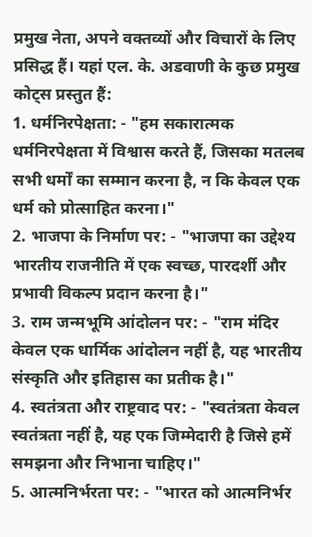प्रमुख नेता, अपने वक्तव्यों और विचारों के लिए प्रसिद्ध हैं। यहां एल. के. अडवाणी के कुछ प्रमुख कोट्स प्रस्तुत हैं:
1. धर्मनिरपेक्षता: - "हम सकारात्मक धर्मनिरपेक्षता में विश्वास करते हैं, जिसका मतलब सभी धर्मों का सम्मान करना है, न कि केवल एक धर्म को प्रोत्साहित करना।"
2. भाजपा के निर्माण पर: - "भाजपा का उद्देश्य भारतीय राजनीति में एक स्वच्छ, पारदर्शी और प्रभावी विकल्प प्रदान करना है।"
3. राम जन्मभूमि आंदोलन पर: - "राम मंदिर केवल एक धार्मिक आंदोलन नहीं है, यह भारतीय संस्कृति और इतिहास का प्रतीक है।"
4. स्वतंत्रता और राष्ट्रवाद पर: - "स्वतंत्रता केवल स्वतंत्रता नहीं है, यह एक जिम्मेदारी है जिसे हमें समझना और निभाना चाहिए।"
5. आत्मनिर्भरता पर: - "भारत को आत्मनिर्भर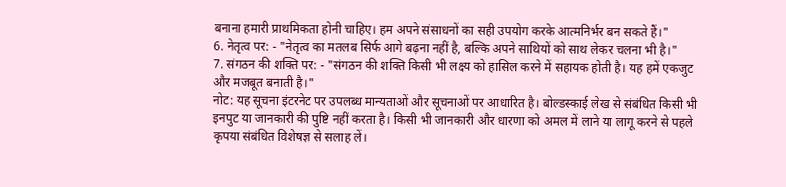बनाना हमारी प्राथमिकता होनी चाहिए। हम अपने संसाधनों का सही उपयोग करके आत्मनिर्भर बन सकते हैं।"
6. नेतृत्व पर: - "नेतृत्व का मतलब सिर्फ आगे बढ़ना नहीं है, बल्कि अपने साथियों को साथ लेकर चलना भी है।"
7. संगठन की शक्ति पर: - "संगठन की शक्ति किसी भी लक्ष्य को हासिल करने में सहायक होती है। यह हमें एकजुट और मजबूत बनाती है।"
नोट: यह सूचना इंटरनेट पर उपलब्ध मान्यताओं और सूचनाओं पर आधारित है। बोल्डस्काई लेख से संबंधित किसी भी इनपुट या जानकारी की पुष्टि नहीं करता है। किसी भी जानकारी और धारणा को अमल में लाने या लागू करने से पहले कृपया संबंधित विशेषज्ञ से सलाह लें।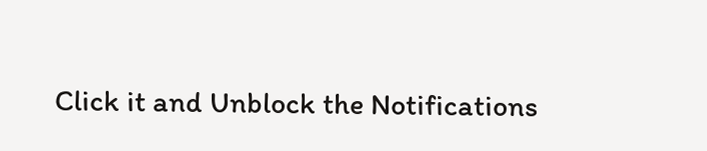Click it and Unblock the Notifications